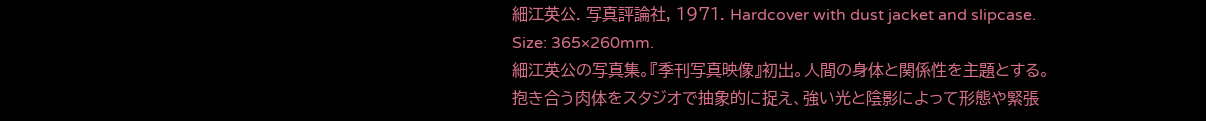細江英公. 写真評論社, 1971. Hardcover with dust jacket and slipcase. Size: 365×260mm.
細江英公の写真集。『季刊写真映像』初出。人間の身体と関係性を主題とする。抱き合う肉体をスタジオで抽象的に捉え、強い光と陰影によって形態や緊張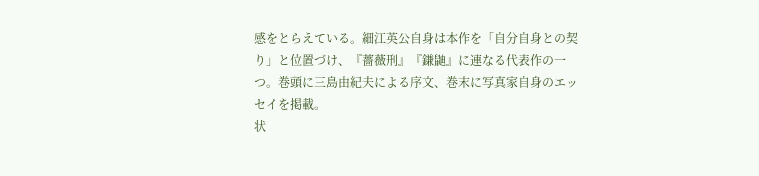感をとらえている。細江英公自身は本作を「自分自身との契り」と位置づけ、『薔薇刑』『鎌鼬』に連なる代表作の一つ。巻頭に三島由紀夫による序文、巻末に写真家自身のエッセイを掲載。
状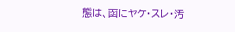態は、函にヤケ・スレ・汚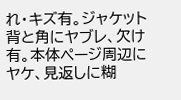れ・キズ有。ジャケット背と角にヤブレ、欠け有。本体ページ周辺にヤケ、見返しに糊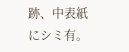跡、中表紙にシミ有。